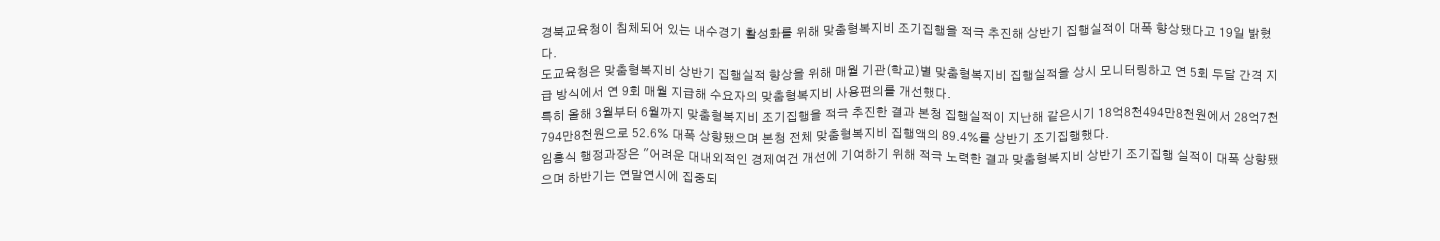경북교육청이 침체되어 있는 내수경기 활성화를 위해 맞춤형복지비 조기집행을 적극 추진해 상반기 집행실적이 대폭 향상됐다고 19일 밝혔다.
도교육청은 맞춤형복지비 상반기 집행실적 향상을 위해 매월 기관(학교)별 맞춤형복지비 집행실적을 상시 모니터링하고 연 5회 두달 간격 지급 방식에서 연 9회 매월 지급해 수요자의 맞춤형복지비 사용편의를 개선했다.
특히 올해 3월부터 6월까지 맞춤형복지비 조기집행을 적극 추진한 결과 본청 집행실적이 지난해 같은시기 18억8천494만8천원에서 28억7천794만8천원으로 52.6% 대폭 상향됐으며 본청 전체 맞춤형복지비 집행액의 89.4%를 상반기 조기집행했다.
임홍식 행정과장은 "어려운 대내외적인 경제여건 개선에 기여하기 위해 적극 노력한 결과 맞춤형복지비 상반기 조기집행 실적이 대폭 상향됐으며 하반기는 연말연시에 집중되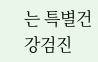는 특별건강검진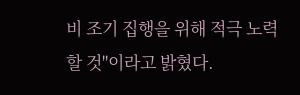비 조기 집행을 위해 적극 노력할 것"이라고 밝혔다.